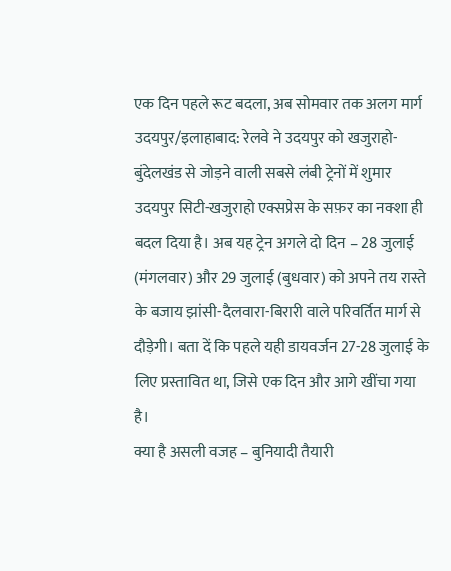एक दिन पहले रूट बदला, अब सोमवार तक अलग मार्ग
उदयपुर/इलाहाबाद: रेलवे ने उदयपुर को खजुराहो-बुंदेलखंड से जोड़ने वाली सबसे लंबी ट्रेनों में शुमार उदयपुर सिटी-खजुराहो एक्सप्रेस के सफ़र का नक्शा ही बदल दिया है। अब यह ट्रेन अगले दो दिन – 28 जुलाई (मंगलवार) और 29 जुलाई (बुधवार) को अपने तय रास्ते के बजाय झांसी-दैलवारा-बिरारी वाले परिवर्तित मार्ग से दौड़ेगी। बता दें कि पहले यही डायवर्जन 27-28 जुलाई के लिए प्रस्तावित था, जिसे एक दिन और आगे खींचा गया है।
क्या है असली वजह – बुनियादी तैयारी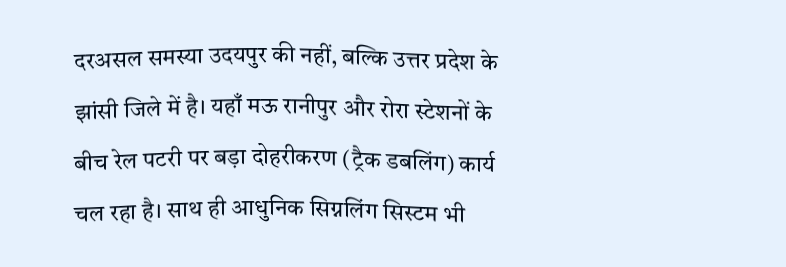दरअसल समस्या उदयपुर की नहीं, बल्कि उत्तर प्रदेश के झांसी जिले में है। यहाँ मऊ रानीपुर और रोरा स्टेशनों के बीच रेल पटरी पर बड़ा दोहरीकरण (ट्रैक डबलिंग) कार्य चल रहा है। साथ ही आधुनिक सिग्नलिंग सिस्टम भी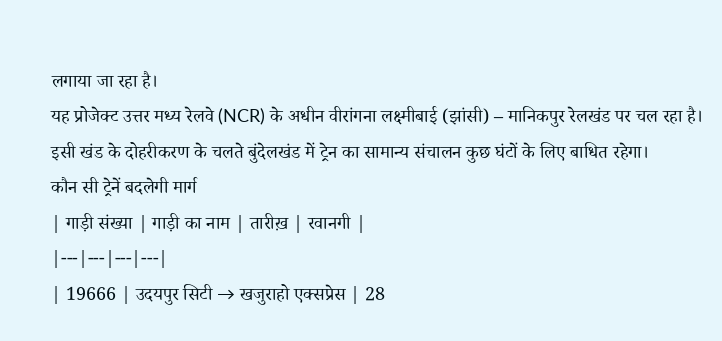लगाया जा रहा है।
यह प्रोजेक्ट उत्तर मध्य रेलवे (NCR) के अधीन वीरांगना लक्ष्मीबाई (झांसी) – मानिकपुर रेलखंड पर चल रहा है। इसी खंड के दोहरीकरण के चलते बुंदेलखंड में ट्रेन का सामान्य संचालन कुछ घंटों के लिए बाधित रहेगा।
कौन सी ट्रेनें बदलेगी मार्ग
| गाड़ी संख्या | गाड़ी का नाम | तारीख़ | रवानगी |
|---|---|---|---|
| 19666 | उदयपुर सिटी → खजुराहो एक्सप्रेस | 28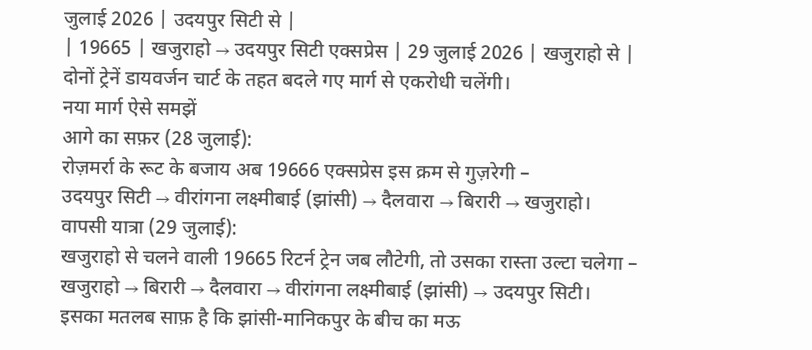जुलाई 2026 | उदयपुर सिटी से |
| 19665 | खजुराहो → उदयपुर सिटी एक्सप्रेस | 29 जुलाई 2026 | खजुराहो से |
दोनों ट्रेनें डायवर्जन चार्ट के तहत बदले गए मार्ग से एकरोधी चलेंगी।
नया मार्ग ऐसे समझें
आगे का सफ़र (28 जुलाई):
रोज़मर्रा के रूट के बजाय अब 19666 एक्सप्रेस इस क्रम से गुज़रेगी –
उदयपुर सिटी → वीरांगना लक्ष्मीबाई (झांसी) → दैलवारा → बिरारी → खजुराहो।
वापसी यात्रा (29 जुलाई):
खजुराहो से चलने वाली 19665 रिटर्न ट्रेन जब लौटेगी, तो उसका रास्ता उल्टा चलेगा –
खजुराहो → बिरारी → दैलवारा → वीरांगना लक्ष्मीबाई (झांसी) → उदयपुर सिटी।
इसका मतलब साफ़ है कि झांसी-मानिकपुर के बीच का मऊ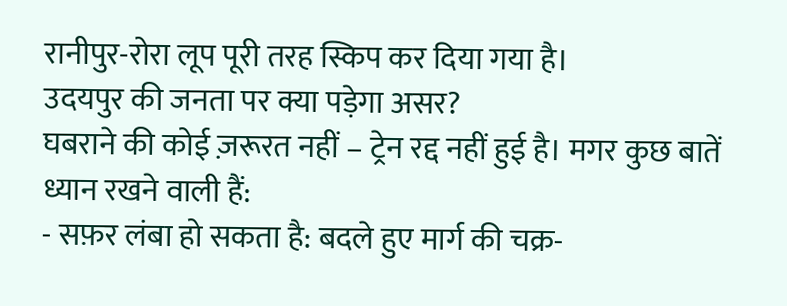रानीपुर-रोरा लूप पूरी तरह स्किप कर दिया गया है।
उदयपुर की जनता पर क्या पड़ेगा असर?
घबराने की कोई ज़रूरत नहीं – ट्रेन रद्द नहीं हुई है। मगर कुछ बातें ध्यान रखने वाली हैं:
- सफ़र लंबा हो सकता है: बदले हुए मार्ग की चक्र-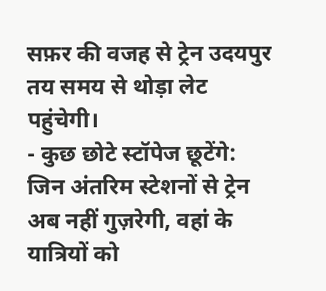सफ़र की वजह से ट्रेन उदयपुर तय समय से थोड़ा लेट पहुंचेगी।
- कुछ छोटे स्टॉपेज छूटेंगे: जिन अंतरिम स्टेशनों से ट्रेन अब नहीं गुज़रेगी, वहां के यात्रियों को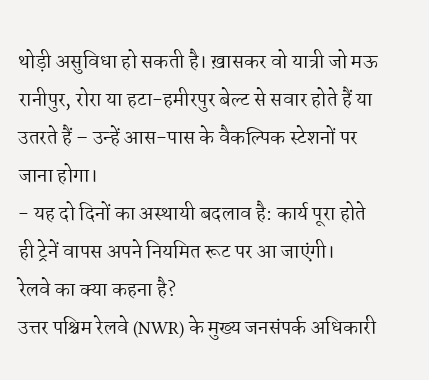थोड़ी असुविधा हो सकती है। ख़ासकर वो यात्री जो मऊ रानीपुर, रोरा या हटा-हमीरपुर बेल्ट से सवार होते हैं या उतरते हैं – उन्हें आस-पास के वैकल्पिक स्टेशनों पर जाना होगा।
- यह दो दिनों का अस्थायी बदलाव है: कार्य पूरा होते ही ट्रेनें वापस अपने नियमित रूट पर आ जाएंगी।
रेलवे का क्या कहना है?
उत्तर पश्चिम रेलवे (NWR) के मुख्य जनसंपर्क अधिकारी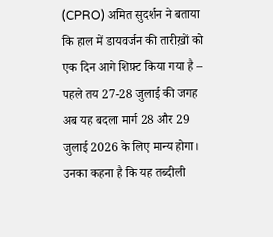(CPRO) अमित सुदर्शन ने बताया कि हाल में डायवर्जन की तारीख़ों को एक दिन आगे शिफ़्ट किया गया है – पहले तय 27-28 जुलाई की जगह अब यह बदला मार्ग 28 और 29 जुलाई 2026 के लिए मान्य होगा। उनका कहना है कि यह तब्दीली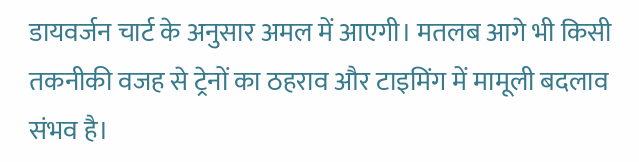डायवर्जन चार्ट के अनुसार अमल में आएगी। मतलब आगे भी किसी तकनीकी वजह से ट्रेनों का ठहराव और टाइमिंग में मामूली बदलाव संभव है।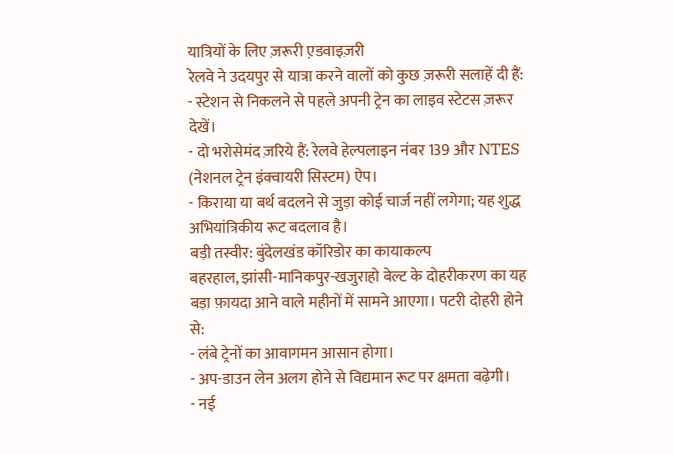यात्रियों के लिए ज़रूरी ए़डवाइज़री
रेलवे ने उदयपुर से यात्रा करने वालों को कुछ ज़रूरी सलाहें दी हैं:
- स्टेशन से निकलने से पहले अपनी ट्रेन का लाइव स्टेटस ज़रूर देखें।
- दो भरोसेमंद ज़रिये हैं: रेलवे हेल्पलाइन नंबर 139 और NTES (नेशनल ट्रेन इंक्वायरी सिस्टम) ऐप।
- किराया या बर्थ बदलने से जुड़ा कोई चार्ज नहीं लगेगा; यह शुद्ध अभियांत्रिकीय रूट बदलाव है।
बड़ी तस्वीर: बुंदेलखंड कॉरिडोर का कायाकल्प
बहरहाल, झांसी-मानिकपुर-खजुराहो बेल्ट के दोहरीकरण का यह बड़ा फ़ायदा आने वाले महीनों में सामने आएगा। पटरी दोहरी होने से:
- लंबे ट्रेनों का आवागमन आसान होगा।
- अप-डाउन लेन अलग होने से विद्यमान रूट पर क्षमता बढ़ेगी।
- नई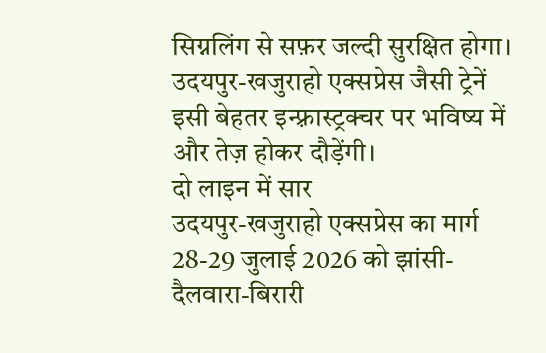सिग्नलिंग से सफ़र जल्दी सुरक्षित होगा।
उदयपुर-खजुराहो एक्सप्रेस जैसी ट्रेनें इसी बेहतर इन्फ़्रास्ट्रक्चर पर भविष्य में और तेज़ होकर दौड़ेंगी।
दो लाइन में सार
उदयपुर-खजुराहो एक्सप्रेस का मार्ग 28-29 जुलाई 2026 को झांसी-दैलवारा-बिरारी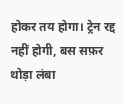होकर तय होगा। ट्रेन रद्द नहीं होगी, बस सफ़र थोड़ा लंबा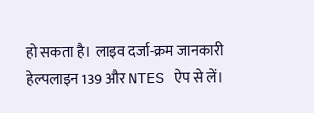हो सकता है। लाइव दर्जा-क्रम जानकारी हेल्पलाइन 139 और NTES ऐप से लें।